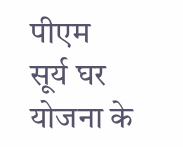पीएम सूर्य घर योजना के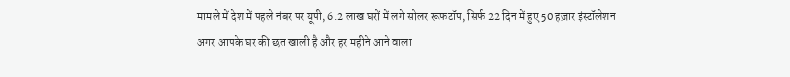मामले में देश में पहले नंबर पर यूपी, 6.2 लाख घरों में लगे सोलर रूफटॉप, सिर्फ 22 दिन में हुए 50 हज़ार इंस्टॉलेशन
अगर आपके घर की छत खाली है और हर महीने आने वाला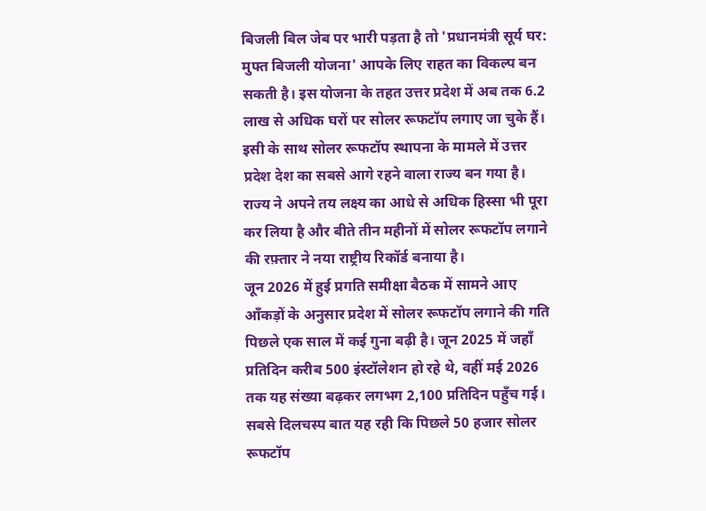बिजली बिल जेब पर भारी पड़ता है तो 'प्रधानमंत्री सूर्य घर: मुफ्त बिजली योजना' आपके लिए राहत का विकल्प बन सकती है। इस योजना के तहत उत्तर प्रदेश में अब तक 6.2 लाख से अधिक घरों पर सोलर रूफटॉप लगाए जा चुके हैं। इसी के साथ सोलर रूफटॉप स्थापना के मामले में उत्तर प्रदेश देश का सबसे आगे रहने वाला राज्य बन गया है। राज्य ने अपने तय लक्ष्य का आधे से अधिक हिस्सा भी पूरा कर लिया है और बीते तीन महीनों में सोलर रूफटॉप लगाने की रफ़्तार ने नया राष्ट्रीय रिकॉर्ड बनाया है।
जून 2026 में हुई प्रगति समीक्षा बैठक में सामने आए आँकड़ों के अनुसार प्रदेश में सोलर रूफटॉप लगाने की गति पिछले एक साल में कई गुना बढ़ी है। जून 2025 में जहाँ प्रतिदिन करीब 500 इंस्टॉलेशन हो रहे थे, वहीं मई 2026 तक यह संख्या बढ़कर लगभग 2,100 प्रतिदिन पहुँच गई। सबसे दिलचस्प बात यह रही कि पिछले 50 हजार सोलर रूफटॉप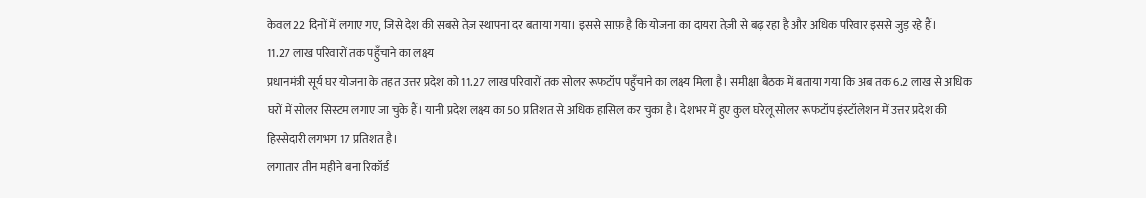केवल 22 दिनों में लगाए गए, जिसे देश की सबसे तेज़ स्थापना दर बताया गया। इससे साफ़ है कि योजना का दायरा तेज़ी से बढ़ रहा है और अधिक परिवार इससे जुड़ रहे हैं।
11.27 लाख परिवारों तक पहुँचाने का लक्ष्य
प्रधानमंत्री सूर्य घर योजना के तहत उत्तर प्रदेश को 11.27 लाख परिवारों तक सोलर रूफटॉप पहुँचाने का लक्ष्य मिला है। समीक्षा बैठक में बताया गया कि अब तक 6.2 लाख से अधिक घरों में सोलर सिस्टम लगाए जा चुके हैं। यानी प्रदेश लक्ष्य का 50 प्रतिशत से अधिक हासिल कर चुका है। देशभर में हुए कुल घरेलू सोलर रूफटॉप इंस्टॉलेशन में उत्तर प्रदेश की हिस्सेदारी लगभग 17 प्रतिशत है।
लगातार तीन महीने बना रिकॉर्ड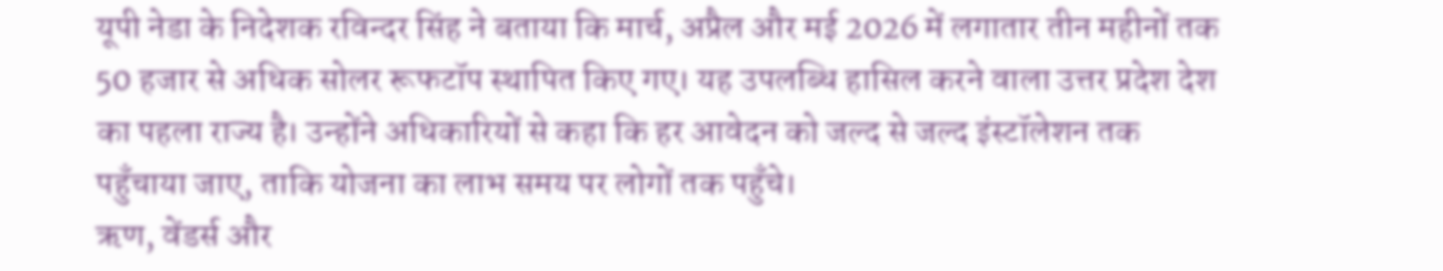यूपी नेडा के निदेशक रविन्दर सिंह ने बताया कि मार्च, अप्रैल और मई 2026 में लगातार तीन महीनों तक 50 हजार से अधिक सोलर रूफटॉप स्थापित किए गए। यह उपलब्धि हासिल करने वाला उत्तर प्रदेश देश का पहला राज्य है। उन्होंने अधिकारियों से कहा कि हर आवेदन को जल्द से जल्द इंस्टॉलेशन तक पहुँचाया जाए, ताकि योजना का लाभ समय पर लोगों तक पहुँचे।
ऋण, वेंडर्स और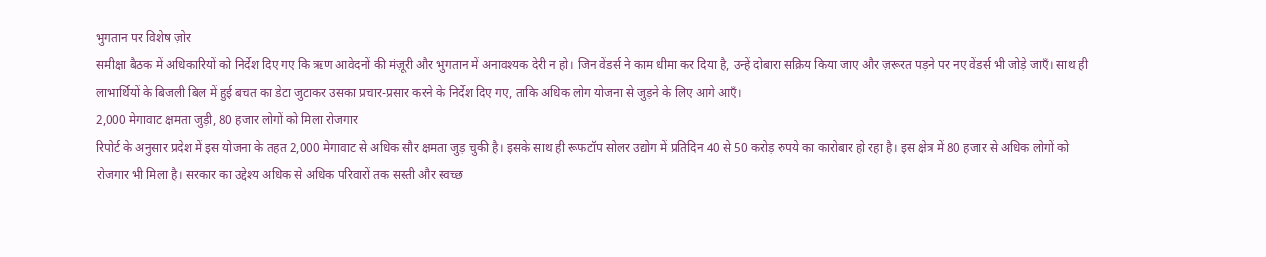भुगतान पर विशेष ज़ोर
समीक्षा बैठक में अधिकारियों को निर्देश दिए गए कि ऋण आवेदनों की मंज़ूरी और भुगतान में अनावश्यक देरी न हो। जिन वेंडर्स ने काम धीमा कर दिया है, उन्हें दोबारा सक्रिय किया जाए और ज़रूरत पड़ने पर नए वेंडर्स भी जोड़े जाएँ। साथ ही लाभार्थियों के बिजली बिल में हुई बचत का डेटा जुटाकर उसका प्रचार-प्रसार करने के निर्देश दिए गए, ताकि अधिक लोग योजना से जुड़ने के लिए आगे आएँ।
2,000 मेगावाट क्षमता जुड़ी, 80 हजार लोगों को मिला रोजगार
रिपोर्ट के अनुसार प्रदेश में इस योजना के तहत 2,000 मेगावाट से अधिक सौर क्षमता जुड़ चुकी है। इसके साथ ही रूफटॉप सोलर उद्योग में प्रतिदिन 40 से 50 करोड़ रुपये का कारोबार हो रहा है। इस क्षेत्र में 80 हजार से अधिक लोगों को रोजगार भी मिला है। सरकार का उद्देश्य अधिक से अधिक परिवारों तक सस्ती और स्वच्छ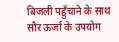बिजली पहुँचाने के साथ सौर ऊर्जा के उपयोग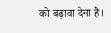को बढ़ावा देना है।